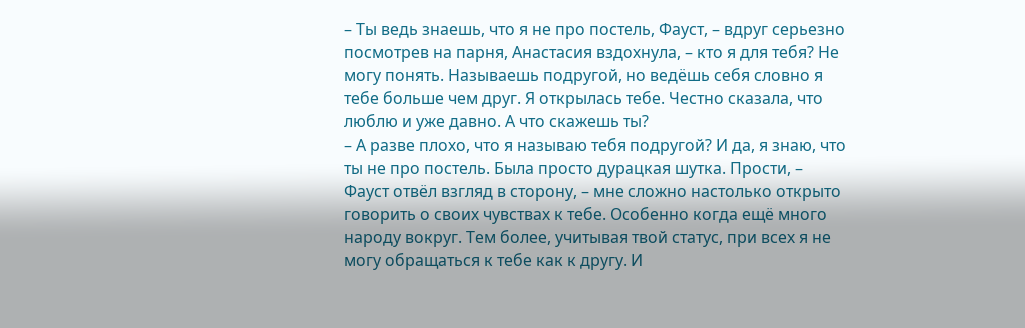– Ты ведь знаешь, что я не про постель, Фауст, – вдруг серьезно посмотрев на парня, Анастасия вздохнула, – кто я для тебя? Не могу понять. Называешь подругой, но ведёшь себя словно я тебе больше чем друг. Я открылась тебе. Честно сказала, что люблю и уже давно. А что скажешь ты?
– А разве плохо, что я называю тебя подругой? И да, я знаю, что ты не про постель. Была просто дурацкая шутка. Прости, – Фауст отвёл взгляд в сторону, – мне сложно настолько открыто говорить о своих чувствах к тебе. Особенно когда ещё много народу вокруг. Тем более, учитывая твой статус, при всех я не могу обращаться к тебе как к другу. И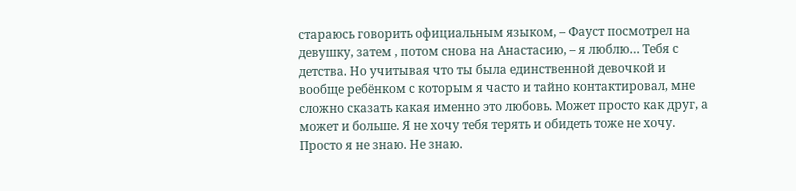стараюсь говорить официальным языком, – Фауст посмотрел на девушку, затем , потом снова на Анастасию, – я люблю… Тебя с детства. Но учитывая что ты была единственной девочкой и вообще ребёнком с которым я часто и тайно контактировал, мне сложно сказать какая именно это любовь. Может просто как друг, а может и больше. Я не хочу тебя терять и обидеть тоже не хочу. Просто я не знаю. Не знаю.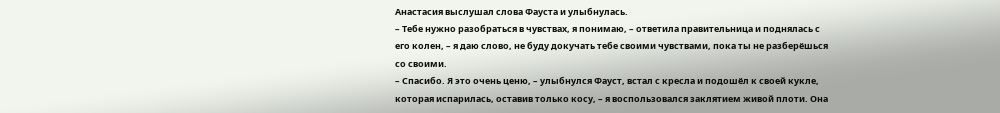Анастасия выслушал слова Фауста и улыбнулась.
– Тебе нужно разобраться в чувствах, я понимаю, – ответила правительница и поднялась с его колен, – я даю слово, не буду докучать тебе своими чувствами, пока ты не разберёшься со своими.
– Спасибо. Я это очень ценю, – улыбнулся Фауст, встал с кресла и подошёл к своей кукле, которая испарилась, оставив только косу, – я воспользовался заклятием живой плоти. Она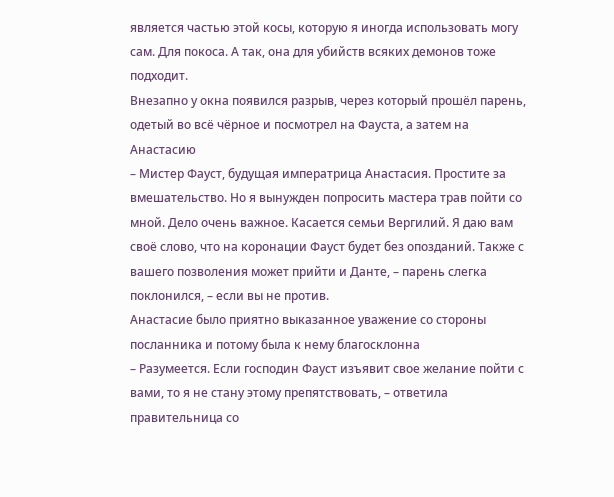является частью этой косы, которую я иногда использовать могу сам. Для покоса. А так, она для убийств всяких демонов тоже подходит.
Внезапно у окна появился разрыв, через который прошёл парень, одетый во всё чёрное и посмотрел на Фауста, а затем на Анастасию
– Мистер Фауст, будущая императрица Анастасия. Простите за вмешательство. Но я вынужден попросить мастера трав пойти со мной. Дело очень важное. Касается семьи Вергилий. Я даю вам своё слово, что на коронации Фауст будет без опозданий. Также с вашего позволения может прийти и Данте, – парень слегка поклонился, – если вы не против.
Анастасие было приятно выказанное уважение со стороны посланника и потому была к нему благосклонна
– Разумеется. Если господин Фауст изъявит свое желание пойти с вами, то я не стану этому препятствовать, – ответила правительница со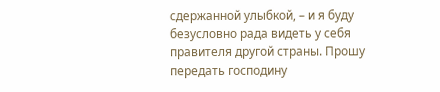сдержанной улыбкой, – и я буду безусловно рада видеть у себя правителя другой страны. Прошу передать господину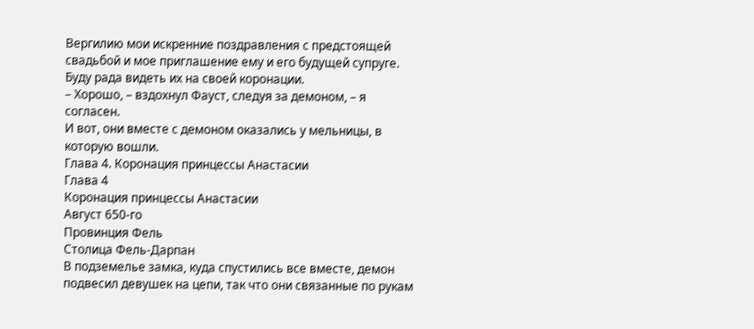Вергилию мои искренние поздравления с предстоящей свадьбой и мое приглашение ему и его будущей супруге. Буду рада видеть их на своей коронации.
– Хорошо, – вздохнул Фауст, следуя за демоном, – я согласен.
И вот, они вместе с демоном оказались у мельницы, в которую вошли.
Глава 4. Коронация принцессы Анастасии
Глава 4
Коронация принцессы Анастасии
Август 650-го
Провинция Фель
Столица Фель-Дарпан
В подземелье замка, куда спустились все вместе, демон подвесил девушек на цепи, так что они связанные по рукам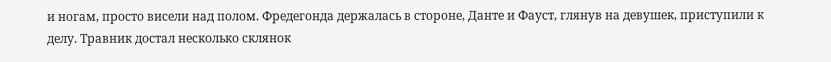и ногам, просто висели над полом. Фредегонда держалась в стороне, Данте и Фауст, глянув на девушек, приступили к делу. Травник достал несколько склянок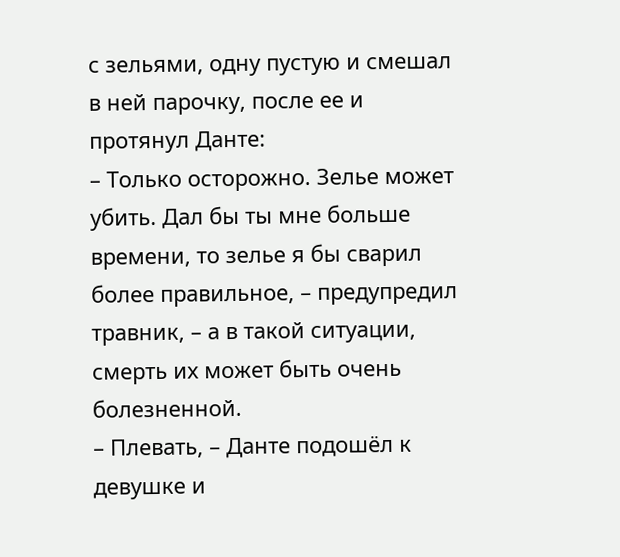с зельями, одну пустую и смешал в ней парочку, после ее и протянул Данте:
– Только осторожно. Зелье может убить. Дал бы ты мне больше времени, то зелье я бы сварил более правильное, – предупредил травник, – а в такой ситуации, смерть их может быть очень болезненной.
– Плевать, – Данте подошёл к девушке и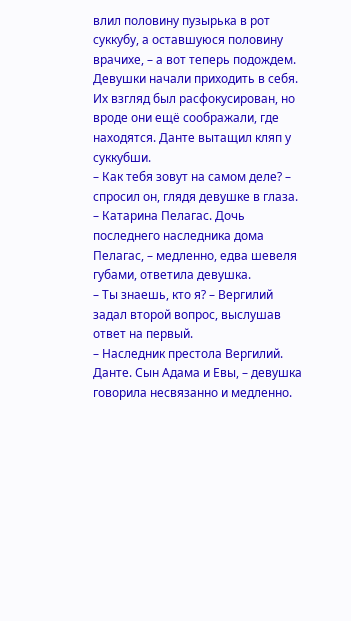влил половину пузырька в рот суккубу, а оставшуюся половину врачихе, – а вот теперь подождем.
Девушки начали приходить в себя. Их взгляд был расфокусирован, но вроде они ещё соображали, где находятся. Данте вытащил кляп у суккубши.
– Как тебя зовут на самом деле? – спросил он, глядя девушке в глаза.
– Катарина Пелагас. Дочь последнего наследника дома Пелагас, – медленно, едва шевеля губами, ответила девушка.
– Ты знаешь, кто я? – Вергилий задал второй вопрос, выслушав ответ на первый.
– Наследник престола Вергилий. Данте. Сын Адама и Евы, – девушка говорила несвязанно и медленно.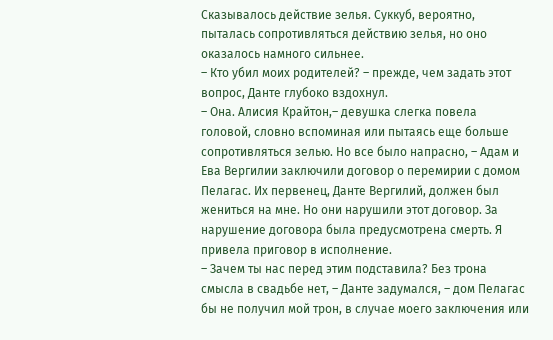Сказывалось действие зелья. Суккуб, вероятно, пыталась сопротивляться действию зелья, но оно оказалось намного сильнее.
– Кто убил моих родителей? – прежде, чем задать этот вопрос, Данте глубоко вздохнул.
– Она. Алисия Крайтон,– девушка слегка повела головой, словно вспоминая или пытаясь еще больше сопротивляться зелью. Но все было напрасно, – Адам и Ева Вергилии заключили договор о перемирии с домом Пелагас. Их первенец, Данте Вергилий, должен был жениться на мне. Но они нарушили этот договор. За нарушение договора была предусмотрена смерть. Я привела приговор в исполнение.
– Зачем ты нас перед этим подставила? Без трона смысла в свадьбе нет, – Данте задумался, – дом Пелагас бы не получил мой трон, в случае моего заключения или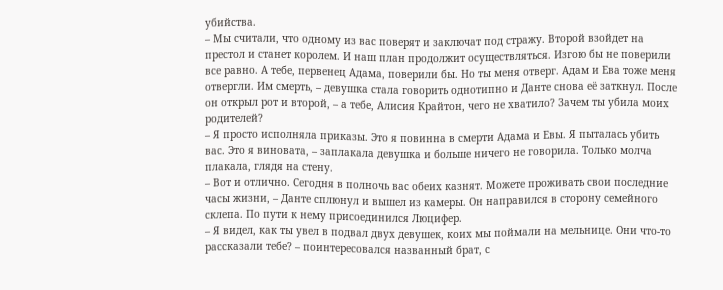убийства.
– Мы считали, что одному из вас поверят и заключат под стражу. Второй взойдет на престол и станет королем. И наш план продолжит осуществляться. Изгою бы не поверили все равно. А тебе, первенец Адама, поверили бы. Но ты меня отверг. Адам и Ева тоже меня отвергли. Им смерть, – девушка стала говорить однотипно и Данте снова её заткнул. После он открыл рот и второй, – а тебе, Алисия Крайтон, чего не хватило? Зачем ты убила моих родителей?
– Я просто исполняла приказы. Это я повинна в смерти Адама и Евы. Я пыталась убить вас. Это я виновата, – заплакала девушка и больше ничего не говорила. Только молча плакала, глядя на стену.
– Вот и отлично. Сегодня в полночь вас обеих казнят. Можете проживать свои последние часы жизни, – Данте сплюнул и вышел из камеры. Он направился в сторону семейного склепа. По пути к нему присоединился Люцифер.
– Я видел, как ты увел в подвал двух девушек, коих мы поймали на мельнице. Они что-то рассказали тебе? – поинтересовался названный брат, с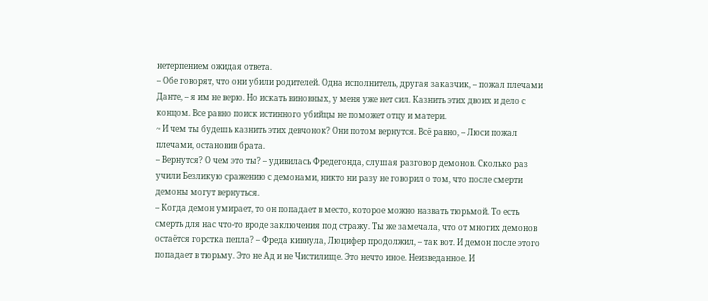нетерпением ожидая ответа.
– Обе говорят, что они убили родителей. Одна исполнитель, другая заказчик, – пожал плечами Данте, – я им не верю. Но искать виновных, у меня уже нет сил. Казнить этих двоих и дело с концом. Все равно поиск истинного убийцы не поможет отцу и матери.
~ И чем ты будешь казнить этих девчонок? Они потом вернутся. Всё равно, – Люси пожал плечами, остановив брата.
– Вернутся? О чем это ты? – удивилась Фредегонда, слушая разговор демонов. Сколько раз учили Безликую сражению с демонами, никто ни разу не говорил о том, что после смерти демоны могут вернуться.
– Когда демон умирает, то он попадает в место, которое можно назвать тюрьмой. То есть смерть для нас что-то вроде заключения под стражу. Ты же замечала, что от многих демонов остаётся горстка пепла? – Фреда кивнула, Люцифер продолжил, – так вот. И демон после этого попадает в тюрьму. Это не Ад и не Чистилище. Это нечто иное. Неизведанное. И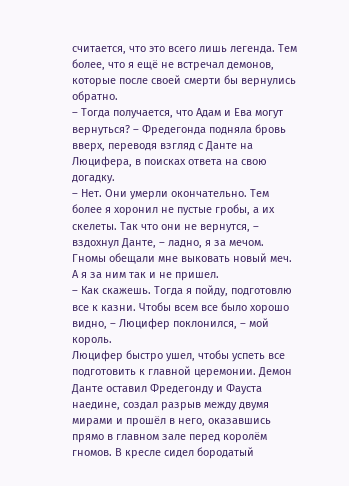считается, что это всего лишь легенда. Тем более, что я ещё не встречал демонов, которые после своей смерти бы вернулись обратно.
– Тогда получается, что Адам и Ева могут вернуться? – Фредегонда подняла бровь вверх, переводя взгляд с Данте на Люцифера, в поисках ответа на свою догадку.
– Нет. Они умерли окончательно. Тем более я хоронил не пустые гробы, а их скелеты. Так что они не вернутся, – вздохнул Данте, – ладно, я за мечом. Гномы обещали мне выковать новый меч. А я за ним так и не пришел.
– Как скажешь. Тогда я пойду, подготовлю все к казни. Чтобы всем все было хорошо видно, – Люцифер поклонился, – мой король.
Люцифер быстро ушел, чтобы успеть все подготовить к главной церемонии. Демон Данте оставил Фредегонду и Фауста наедине, создал разрыв между двумя мирами и прошёл в него, оказавшись прямо в главном зале перед королём гномов. В кресле сидел бородатый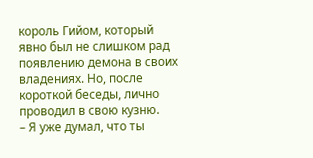король Гийом, который явно был не слишком рад появлению демона в своих владениях. Но, после короткой беседы, лично проводил в свою кузню.
– Я уже думал, что ты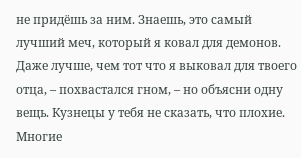не придёшь за ним. Знаешь, это самый лучший меч, который я ковал для демонов. Даже лучше, чем тот что я выковал для твоего отца, – похвастался гном, – но объясни одну вещь. Кузнецы у тебя не сказать, что плохие. Многие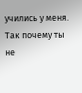учились у меня. Так почему ты не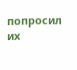попросил их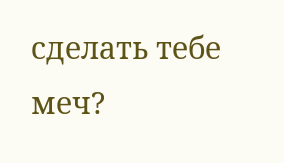сделать тебе меч?